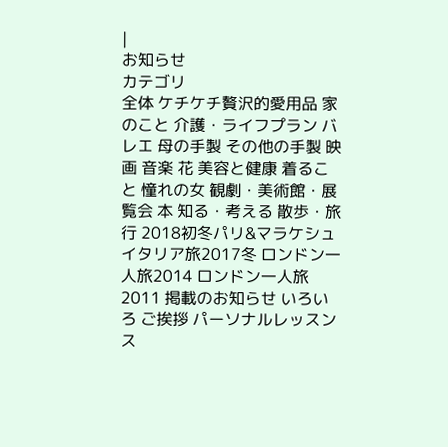|
お知らせ
カテゴリ
全体 ケチケチ贅沢的愛用品 家のこと 介護・ライフプラン バレエ 母の手製 その他の手製 映画 音楽 花 美容と健康 着ること 憧れの女 観劇・美術館・展覧会 本 知る・考える 散歩・旅行 2018初冬パリ&マラケシュ イタリア旅2017冬 ロンドン一人旅2014 ロンドン一人旅2011 掲載のお知らせ いろいろ ご挨拶 パーソナルレッスンス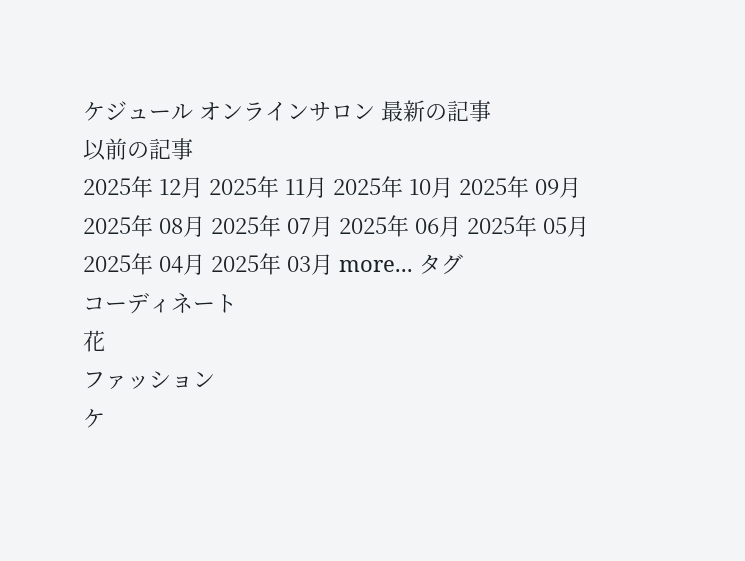ケジュール オンラインサロン 最新の記事
以前の記事
2025年 12月 2025年 11月 2025年 10月 2025年 09月 2025年 08月 2025年 07月 2025年 06月 2025年 05月 2025年 04月 2025年 03月 more... タグ
コーディネート
花
ファッション
ケ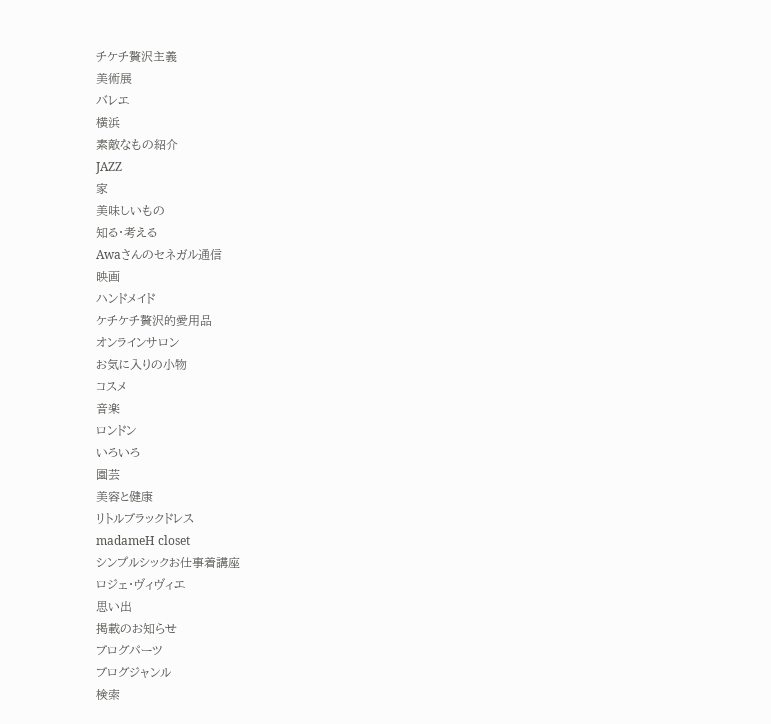チケチ贅沢主義
美術展
バレエ
横浜
素敵なもの紹介
JAZZ
家
美味しいもの
知る・考える
Awaさんのセネガル通信
映画
ハンドメイド
ケチケチ贅沢的愛用品
オンラインサロン
お気に入りの小物
コスメ
音楽
ロンドン
いろいろ
園芸
美容と健康
リトルブラックドレス
madameH closet
シンプルシックお仕事着講座
ロジェ・ヴィヴィエ
思い出
掲載のお知らせ
ブログパーツ
ブログジャンル
検索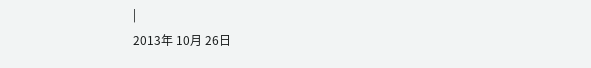|
2013年 10月 26日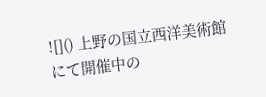![]() 上野の国立西洋美術館にて開催中の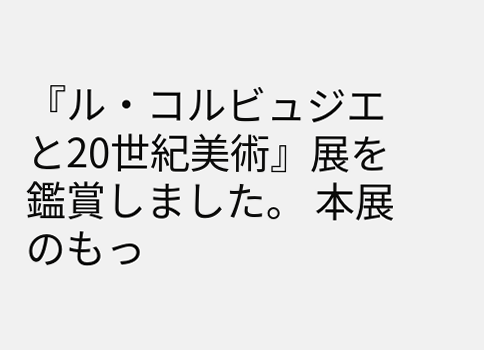『ル・コルビュジエと20世紀美術』展を鑑賞しました。 本展のもっ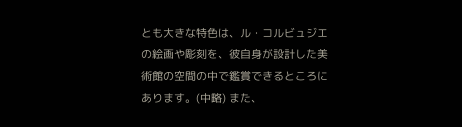とも大きな特色は、ル・コルビュジエの絵画や彫刻を、彼自身が設計した美術館の空間の中で鑑賞できるところにあります。(中略) また、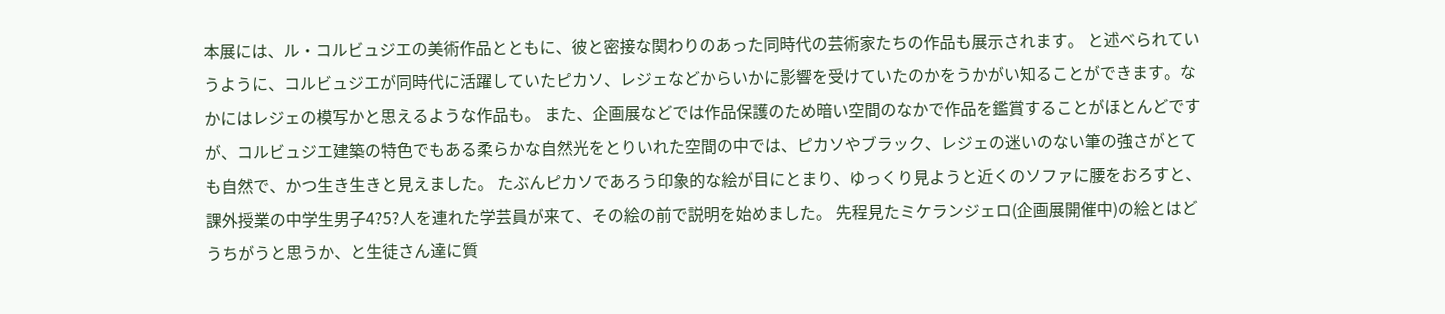本展には、ル・コルビュジエの美術作品とともに、彼と密接な関わりのあった同時代の芸術家たちの作品も展示されます。 と述べられていうように、コルビュジエが同時代に活躍していたピカソ、レジェなどからいかに影響を受けていたのかをうかがい知ることができます。なかにはレジェの模写かと思えるような作品も。 また、企画展などでは作品保護のため暗い空間のなかで作品を鑑賞することがほとんどですが、コルビュジエ建築の特色でもある柔らかな自然光をとりいれた空間の中では、ピカソやブラック、レジェの迷いのない筆の強さがとても自然で、かつ生き生きと見えました。 たぶんピカソであろう印象的な絵が目にとまり、ゆっくり見ようと近くのソファに腰をおろすと、課外授業の中学生男子4?5?人を連れた学芸員が来て、その絵の前で説明を始めました。 先程見たミケランジェロ(企画展開催中)の絵とはどうちがうと思うか、と生徒さん達に質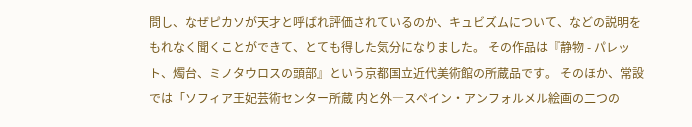問し、なぜピカソが天才と呼ばれ評価されているのか、キュビズムについて、などの説明をもれなく聞くことができて、とても得した気分になりました。 その作品は『静物 - パレット、燭台、ミノタウロスの頭部』という京都国立近代美術館の所蔵品です。 そのほか、常設では「ソフィア王妃芸術センター所蔵 内と外―スペイン・アンフォルメル絵画の二つの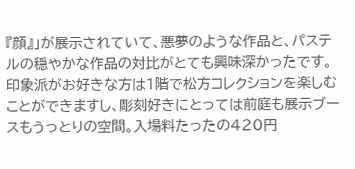『顔』」が展示されていて、悪夢のような作品と、パステルの穏やかな作品の対比がとても興味深かったです。 印象派がお好きな方は1階で松方コレクションを楽しむことができますし、彫刻好きにとっては前庭も展示ブースもうっとりの空間。入場料たったの420円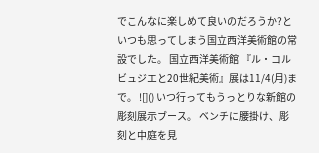でこんなに楽しめて良いのだろうか?といつも思ってしまう国立西洋美術館の常設でした。 国立西洋美術館 『ル・コルビュジエと20世紀美術』展は11/4(月)まで。 ![]() いつ行ってもうっとりな新館の彫刻展示ブース。 ベンチに腰掛け、彫刻と中庭を見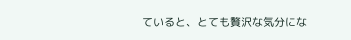ていると、とても贅沢な気分にな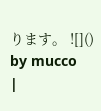ります。 ![]()
by mucco
|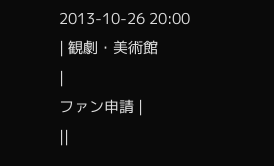2013-10-26 20:00
| 観劇・美術館
|
ファン申請 |
||